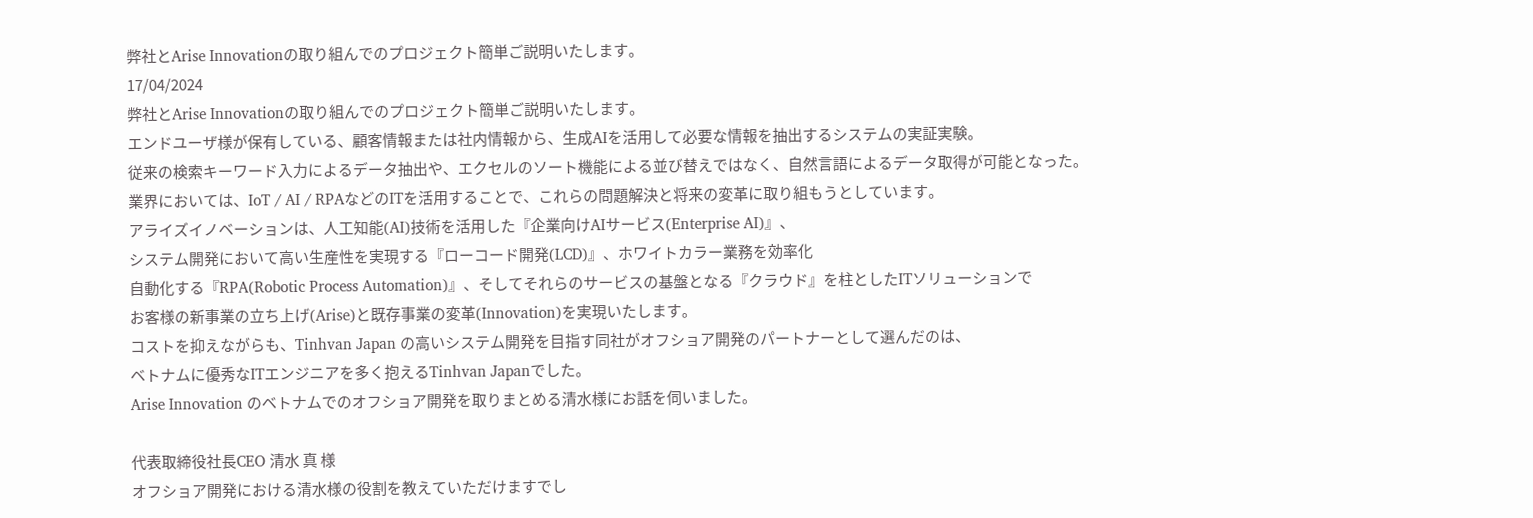弊社とArise Innovationの取り組んでのプロジェクト簡単ご説明いたします。
17/04/2024
弊社とArise Innovationの取り組んでのプロジェクト簡単ご説明いたします。
エンドユーザ様が保有している、顧客情報または社内情報から、生成AIを活用して必要な情報を抽出するシステムの実証実験。
従来の検索キーワード入力によるデータ抽出や、エクセルのソート機能による並び替えではなく、自然言語によるデータ取得が可能となった。
業界においては、IoT / AI / RPAなどのITを活用することで、これらの問題解決と将来の変革に取り組もうとしています。
アライズイノベーションは、人工知能(AI)技術を活用した『企業向けAIサービス(Enterprise AI)』、
システム開発において高い生産性を実現する『ローコード開発(LCD)』、ホワイトカラー業務を効率化
自動化する『RPA(Robotic Process Automation)』、そしてそれらのサービスの基盤となる『クラウド』を柱としたITソリューションで
お客様の新事業の立ち上げ(Arise)と既存事業の変革(Innovation)を実現いたします。
コストを抑えながらも、Tinhvan Japan の高いシステム開発を目指す同社がオフショア開発のパートナーとして選んだのは、
ベトナムに優秀なITエンジニアを多く抱えるTinhvan Japanでした。
Arise Innovation のベトナムでのオフショア開発を取りまとめる清水様にお話を伺いました。

代表取締役社長CEO 清水 真 様
オフショア開発における清水様の役割を教えていただけますでし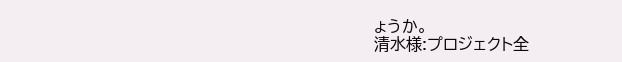ょうか。
清水様:プロジェクト全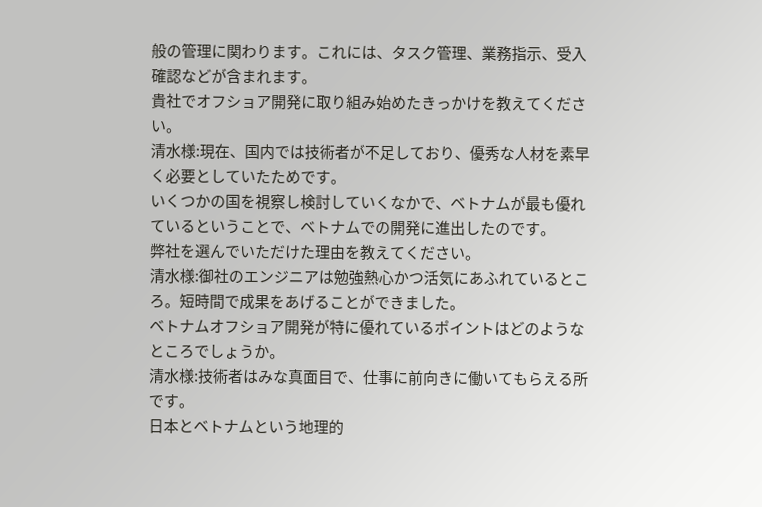般の管理に関わります。これには、タスク管理、業務指示、受入確認などが含まれます。
貴社でオフショア開発に取り組み始めたきっかけを教えてください。
清水様:現在、国内では技術者が不足しており、優秀な人材を素早く必要としていたためです。
いくつかの国を視察し検討していくなかで、ベトナムが最も優れているということで、ベトナムでの開発に進出したのです。
弊社を選んでいただけた理由を教えてください。
清水様:御社のエンジニアは勉強熱心かつ活気にあふれているところ。短時間で成果をあげることができました。
ベトナムオフショア開発が特に優れているポイントはどのようなところでしょうか。
清水様:技術者はみな真面目で、仕事に前向きに働いてもらえる所です。
日本とベトナムという地理的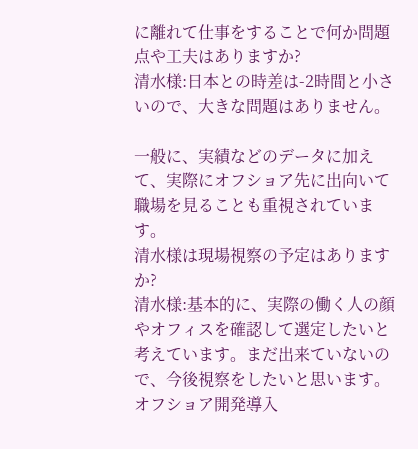に離れて仕事をすることで何か問題点や工夫はありますか?
清水様:日本との時差は-2時間と小さいので、大きな問題はありません。

一般に、実績などのデータに加えて、実際にオフショア先に出向いて職場を見ることも重視されています。
清水様は現場視察の予定はありますか?
清水様:基本的に、実際の働く人の顔やオフィスを確認して選定したいと考えています。まだ出来ていないので、今後視察をしたいと思います。
オフショア開発導入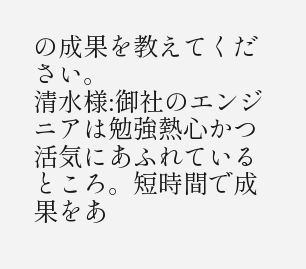の成果を教えてください。
清水様:御社のエンジニアは勉強熱心かつ活気にあふれているところ。短時間で成果をあ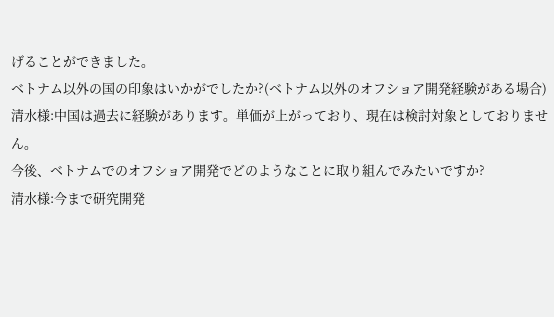げることができました。
ベトナム以外の国の印象はいかがでしたか?(ベトナム以外のオフショア開発経験がある場合)
清水様:中国は過去に経験があります。単価が上がっており、現在は検討対象としておりません。
今後、ベトナムでのオフショア開発でどのようなことに取り組んでみたいですか?
清水様:今まで研究開発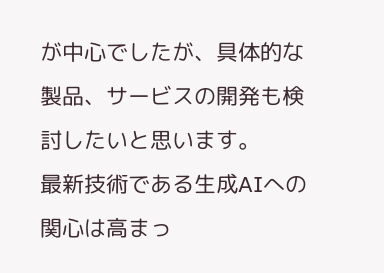が中心でしたが、具体的な製品、サービスの開発も検討したいと思います。
最新技術である生成AIへの関心は高まっ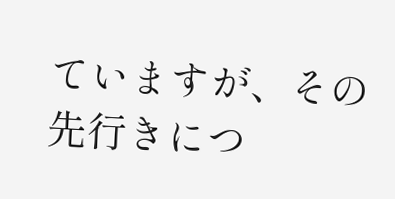ていますが、その先行きにつ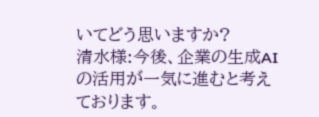いてどう思いますか?
清水様:今後、企業の生成AIの活用が一気に進むと考えております。